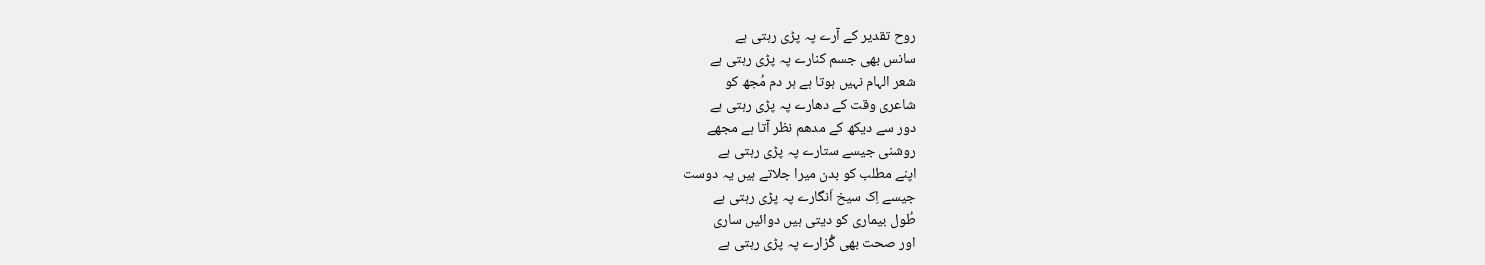روح تقدیر کے آرے پہ پڑی رہتی ہے
سانس بھی جسم کنارے پہ پڑی رہتی ہے
شعر الہام نہیں ہوتا ہے ہر دم مُجھ کو
شاعری وقت کے دھارے پہ پڑی رہتی ہے
دور سے دیکھ کے مدھم نظر آتا ہے مجھے
روشنی جیسے ستارے پہ پڑی رہتی ہے
اپنے مطلب کو بدن میرا جلاتے ہیں یہ دوست
جیسے اِک سیخ اَنگارے پہ پڑی رہتی ہے
طُول بیماری کو دیتی ہیں دوائیں ساری
اور صحت بھی گُزارے پہ پڑی رہتی ہے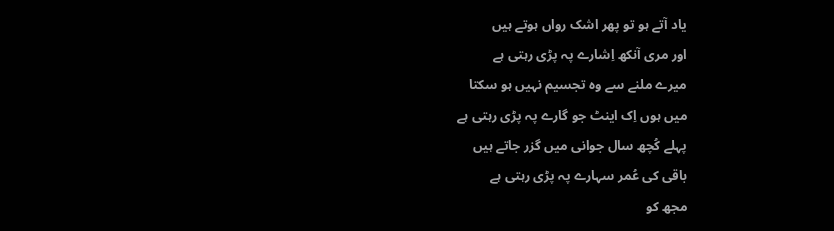یاد آتے ہو تو پھر اشک رواں ہوتے ہیں
اور مری آنکھ اِشارے پہ پڑی رہتی ہے
میرے ملنے سے وہ تجسیم نہیں ہو سکتا
میں ہوں اِک اینٹ جو گارے پہ پڑی رہتی ہے
پہلے کُچھ سال جوانی میں گزر جاتے ہیں
باقی کی عُمر سہارے پہ پڑی رہتی ہے
مجھ کو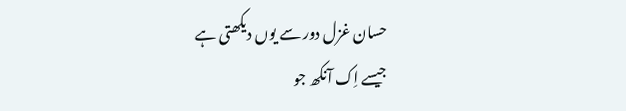حسان غزل دور سے یوں دیکھتی ہے
جیسے اِک آنکھ جو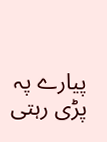پیارے پہ پڑی رہتی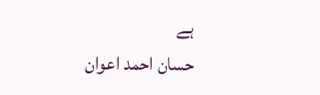ہے
حسان احمد اعوان